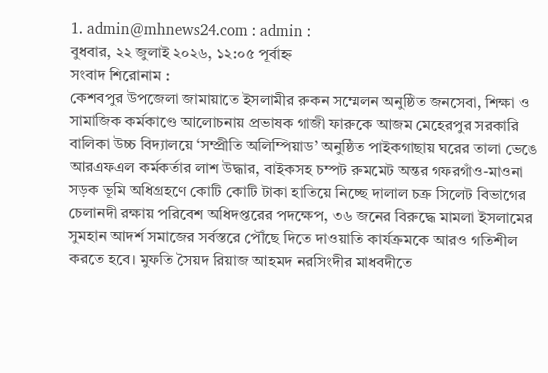1. admin@mhnews24.com : admin :
বুধবার, ২২ জুলাই ২০২৬, ১২:০৫ পূর্বাহ্ন
সংবাদ শিরোনাম :
কেশবপুর উপজেলা জামায়াতে ইসলামীর রুকন সম্মেলন অনুষ্ঠিত জনসেবা, শিক্ষা ও সামাজিক কর্মকাণ্ডে আলোচনায় প্রভাষক গাজী ফারুকে আজম মেহেরপুর সরকারি বালিকা উচ্চ বিদ্যালয়ে ‘সম্প্রীতি অলিম্পিয়াড’ অনুষ্ঠিত পাইকগাছায় ঘরের তালা ভেঙে আরএফএল কর্মকর্তার লাশ উদ্ধার, বাইকসহ চম্পট রুমমেট অন্তর গফরগাঁও-মাওনা সড়ক ভূমি অধিগ্রহণে কোটি কোটি টাকা হাতিয়ে নিচ্ছে দালাল চক্র সিলেট বিভাগের চেলানদী রক্ষায় পরিবেশ অধিদপ্তরের পদক্ষেপ, ৩৬ জনের বিরুদ্ধে মামলা ইসলামের সুমহান আদর্শ সমাজের সর্বস্তরে পৌঁছে দিতে দাওয়াতি কার্যক্রমকে আরও গতিশীল করতে হবে। মুফতি সৈয়দ রিয়াজ আহমদ নরসিংদীর মাধবদীতে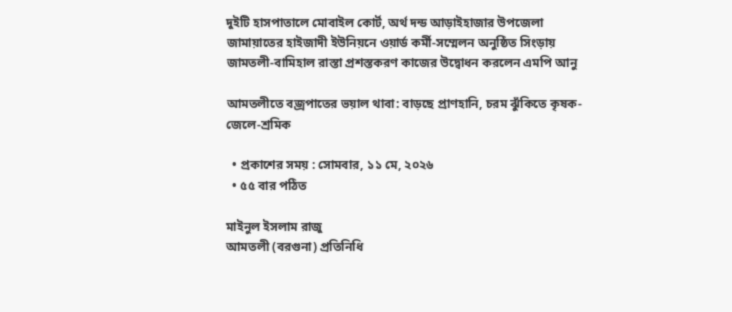দুইটি হাসপাতালে মোবাইল কোর্ট, অর্থ দন্ড আড়াইহাজার উপজেলা জামায়াতের হাইজাদী ইউনিয়নে ওয়ার্ড কর্মী-সম্মেলন অনুষ্ঠিত সিংড়ায় জামতলী-বামিহাল রাস্তা প্রশস্তকরণ কাজের উদ্বোধন করলেন এমপি আনু

আমতলীতে বজ্রপাতের ভয়াল থাবা: বাড়ছে প্রাণহানি, চরম ঝুঁকিতে কৃষক-জেলে-শ্রমিক

  • প্রকাশের সময় : সোমবার, ১১ মে, ২০২৬
  • ৫৫ বার পঠিত

মাইনুল ইসলাম রাজু
আমতলী (বরগুনা) প্রতিনিধি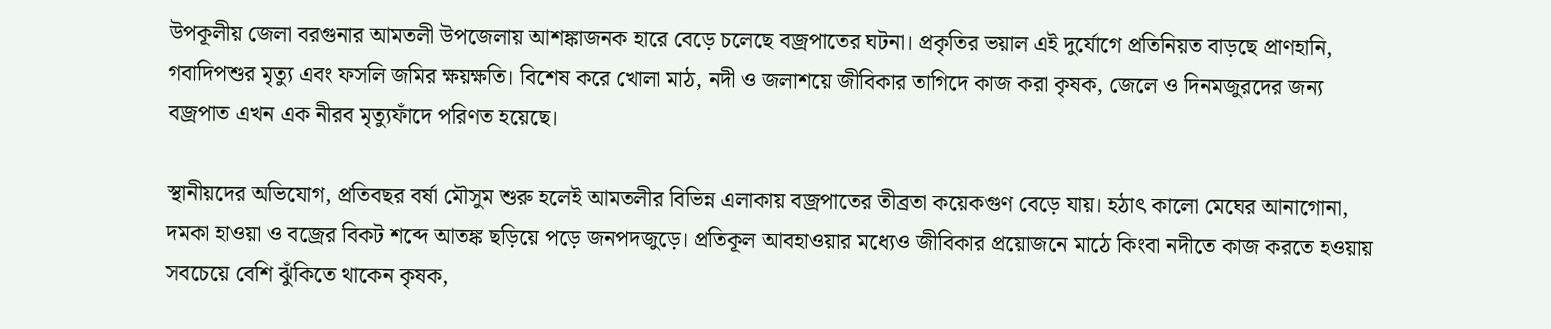উপকূলীয় জেলা বরগুনার আমতলী উপজেলায় আশঙ্কাজনক হারে বেড়ে চলেছে বজ্রপাতের ঘটনা। প্রকৃতির ভয়াল এই দুর্যোগে প্রতিনিয়ত বাড়ছে প্রাণহানি, গবাদিপশুর মৃত্যু এবং ফসলি জমির ক্ষয়ক্ষতি। বিশেষ করে খোলা মাঠ, নদী ও জলাশয়ে জীবিকার তাগিদে কাজ করা কৃষক, জেলে ও দিনমজুরদের জন্য বজ্রপাত এখন এক নীরব মৃত্যুফাঁদে পরিণত হয়েছে।

স্থানীয়দের অভিযোগ, প্রতিবছর বর্ষা মৌসুম শুরু হলেই আমতলীর বিভিন্ন এলাকায় বজ্রপাতের তীব্রতা কয়েকগুণ বেড়ে যায়। হঠাৎ কালো মেঘের আনাগোনা, দমকা হাওয়া ও বজ্রের বিকট শব্দে আতঙ্ক ছড়িয়ে পড়ে জনপদজুড়ে। প্রতিকূল আবহাওয়ার মধ্যেও জীবিকার প্রয়োজনে মাঠে কিংবা নদীতে কাজ করতে হওয়ায় সবচেয়ে বেশি ঝুঁকিতে থাকেন কৃষক,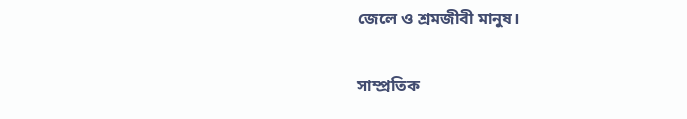জেলে ও শ্রমজীবী মানুষ।

সাম্প্রতিক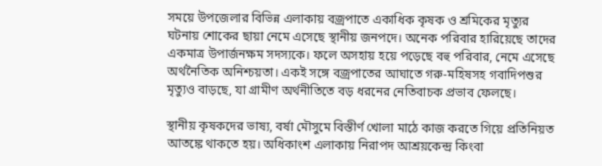সময়ে উপজেলার বিভিন্ন এলাকায় বজ্রপাতে একাধিক কৃষক ও শ্রমিকের মৃত্যুর ঘটনায় শোকের ছায়া নেমে এসেছে স্থানীয় জনপদে। অনেক পরিবার হারিয়েছে তাদের একমাত্র উপার্জনক্ষম সদস্যকে। ফলে অসহায় হয়ে পড়েছে বহু পরিবার, নেমে এসেছে অর্থনৈতিক অনিশ্চয়তা। একই সঙ্গে বজ্রপাতের আঘাতে গরু-মহিষসহ গবাদিপশুর মৃত্যুও বাড়ছে, যা গ্রামীণ অর্থনীতিতে বড় ধরনের নেতিবাচক প্রভাব ফেলছে।

স্থানীয় কৃষকদের ভাষ্য, বর্ষা মৌসুমে বিস্তীর্ণ খোলা মাঠে কাজ করতে গিয়ে প্রতিনিয়ত আতঙ্কে থাকতে হয়। অধিকাংশ এলাকায় নিরাপদ আশ্রয়কেন্দ্র কিংবা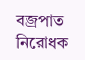বজ্রপাত নিরোধক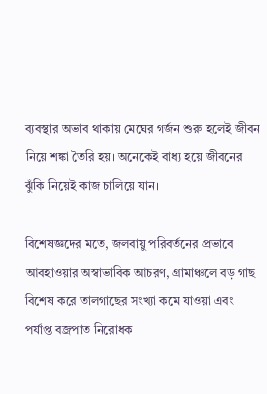ব্যবস্থার অভাব থাকায় মেঘের গর্জন শুরু হলেই জীবন নিয়ে শঙ্কা তৈরি হয়। অনেকেই বাধ্য হয়ে জীবনের ঝুঁকি নিয়েই কাজ চালিয়ে যান।

বিশেষজ্ঞদের মতে, জলবায়ু পরিবর্তনের প্রভাবে আবহাওয়ার অস্বাভাবিক আচরণ, গ্রামাঞ্চলে বড় গাছ বিশেষ করে তালগাছের সংখ্যা কমে যাওয়া এবং পর্যাপ্ত বজ্রপাত নিরোধক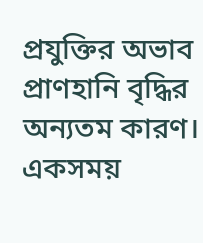প্রযুক্তির অভাব প্রাণহানি বৃদ্ধির অন্যতম কারণ। একসময়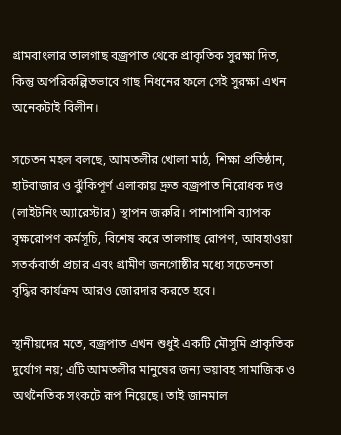গ্রামবাংলার তালগাছ বজ্রপাত থেকে প্রাকৃতিক সুরক্ষা দিত, কিন্তু অপরিকল্পিতভাবে গাছ নিধনের ফলে সেই সুরক্ষা এখন অনেকটাই বিলীন।

সচেতন মহল বলছে, আমতলীর খোলা মাঠ, শিক্ষা প্রতিষ্ঠান, হাটবাজার ও ঝুঁকিপূর্ণ এলাকায় দ্রুত বজ্রপাত নিরোধক দণ্ড (লাইটনিং অ্যারেস্টার) স্থাপন জরুরি। পাশাপাশি ব্যাপক বৃক্ষরোপণ কর্মসূচি, বিশেষ করে তালগাছ রোপণ, আবহাওয়া সতর্কবার্তা প্রচার এবং গ্রামীণ জনগোষ্ঠীর মধ্যে সচেতনতা বৃদ্ধির কার্যক্রম আরও জোরদার করতে হবে।

স্থানীয়দের মতে, বজ্রপাত এখন শুধুই একটি মৌসুমি প্রাকৃতিক দুর্যোগ নয়; এটি আমতলীর মানুষের জন্য ভয়াবহ সামাজিক ও অর্থনৈতিক সংকটে রূপ নিয়েছে। তাই জানমাল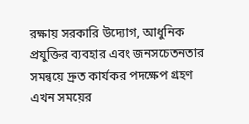রক্ষায় সরকারি উদ্যোগ, আধুনিক প্রযুক্তির ব্যবহার এবং জনসচেতনতার সমন্বয়ে দ্রুত কার্যকর পদক্ষেপ গ্রহণ এখন সময়ের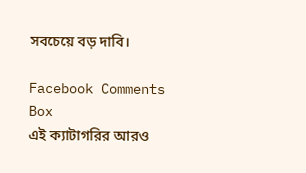সবচেয়ে বড় দাবি।

Facebook Comments Box
এই ক্যাটাগরির আরও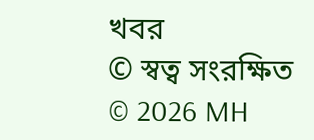খবর
© স্বত্ব সংরক্ষিত © 2026 MH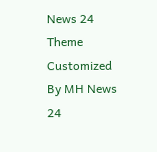News 24
Theme Customized By MH News 24